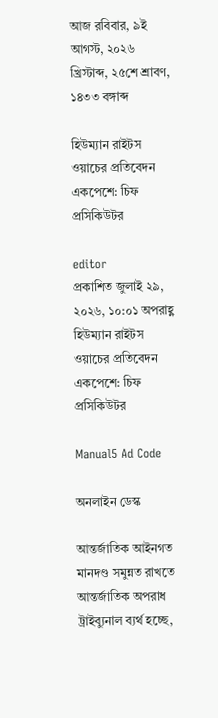আজ রবিবার, ৯ই আগস্ট, ২০২৬ খ্রিস্টাব্দ, ২৫শে শ্রাবণ, ১৪৩৩ বঙ্গাব্দ

হিউম্যান রাইটস ওয়াচের প্রতিবেদন একপেশে: চিফ প্রসিকিউটর

editor
প্রকাশিত জুলাই ২৯, ২০২৬, ১০:০১ অপরাহ্ণ
হিউম্যান রাইটস ওয়াচের প্রতিবেদন একপেশে: চিফ প্রসিকিউটর

Manual5 Ad Code

অনলাইন ডেস্ক

আন্তর্জাতিক আইনগত মানদণ্ড সমুন্নত রাখতে আন্তর্জাতিক অপরাধ ট্রাইব্যুনাল ব্যর্থ হচ্ছে,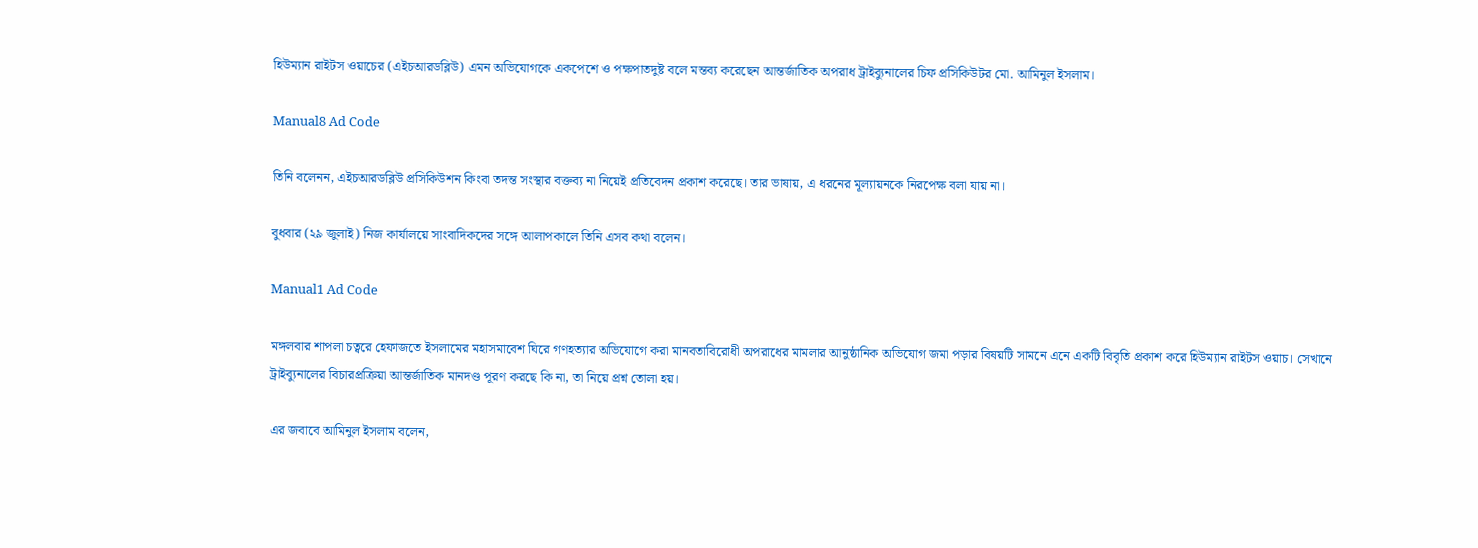হিউম্যান রাইটস ওয়াচের (এইচআরডব্লিউ) এমন অভিযোগকে একপেশে ও পক্ষপাতদুষ্ট বলে মন্তব্য করেছেন আন্তর্জাতিক অপরাধ ট্রাইব্যুনালের চিফ প্রসিকিউটর মো. আমিনুল ইসলাম।

Manual8 Ad Code

তিনি বলেনন, এইচআরডব্লিউ প্রসিকিউশন কিংবা তদন্ত সংস্থার বক্তব্য না নিয়েই প্রতিবেদন প্রকাশ করেছে। তার ভাষায়, এ ধরনের মূল্যায়নকে নিরপেক্ষ বলা যায় না।

বুধবার (২৯ জুলাই) নিজ কার্যালয়ে সাংবাদিকদের সঙ্গে আলাপকালে তিনি এসব কথা বলেন।

Manual1 Ad Code

মঙ্গলবার শাপলা চত্বরে হেফাজতে ইসলামের মহাসমাবেশ ঘিরে গণহত্যার অভিযোগে করা মানবতাবিরোধী অপরাধের মামলার আনুষ্ঠানিক অভিযোগ জমা পড়ার বিষয়টি সামনে এনে একটি বিবৃতি প্রকাশ করে হিউম্যান রাইটস ওয়াচ। সেখানে ট্রাইব্যুনালের বিচারপ্রক্রিয়া আন্তর্জাতিক মানদণ্ড পূরণ করছে কি না, তা নিয়ে প্রশ্ন তোলা হয়।

এর জবাবে আমিনুল ইসলাম বলেন,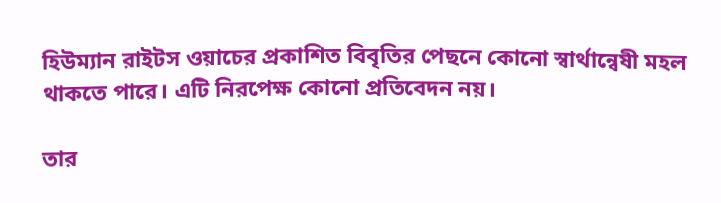হিউম্যান রাইটস ওয়াচের প্রকাশিত বিবৃতির পেছনে কোনো স্বার্থান্বেষী মহল থাকতে পারে। এটি নিরপেক্ষ কোনো প্রতিবেদন নয়।

তার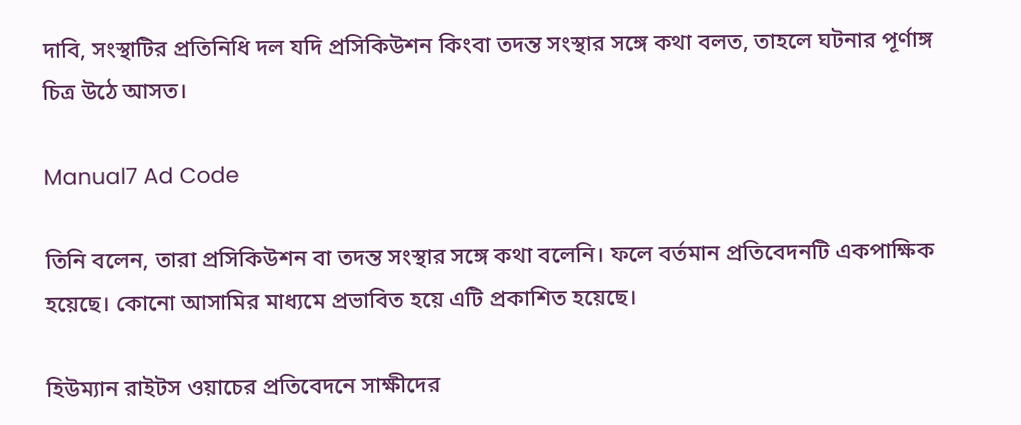দাবি, সংস্থাটির প্রতিনিধি দল যদি প্রসিকিউশন কিংবা তদন্ত সংস্থার সঙ্গে কথা বলত, তাহলে ঘটনার পূর্ণাঙ্গ চিত্র উঠে আসত।

Manual7 Ad Code

তিনি বলেন, তারা প্রসিকিউশন বা তদন্ত সংস্থার সঙ্গে কথা বলেনি। ফলে বর্তমান প্রতিবেদনটি একপাক্ষিক হয়েছে। কোনো আসামির মাধ্যমে প্রভাবিত হয়ে এটি প্রকাশিত হয়েছে।

হিউম্যান রাইটস ওয়াচের প্রতিবেদনে সাক্ষীদের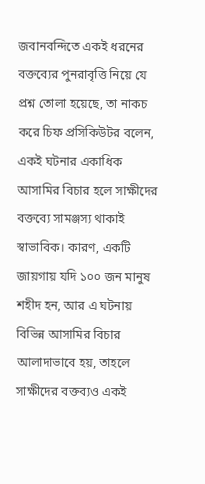জবানবন্দিতে একই ধরনের বক্তব্যের পুনরাবৃত্তি নিয়ে যে প্রশ্ন তোলা হয়েছে, তা নাকচ করে চিফ প্রসিকিউটর বলেন, একই ঘটনার একাধিক আসামির বিচার হলে সাক্ষীদের বক্তব্যে সামঞ্জস্য থাকাই স্বাভাবিক। কারণ, একটি জায়গায় যদি ১০০ জন মানুষ শহীদ হন, আর এ ঘটনায় বিভিন্ন আসামির বিচার আলাদাভাবে হয়, তাহলে সাক্ষীদের বক্তব্যও একই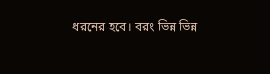ধরনের হবে। বরং ভিন্ন ভিন্ন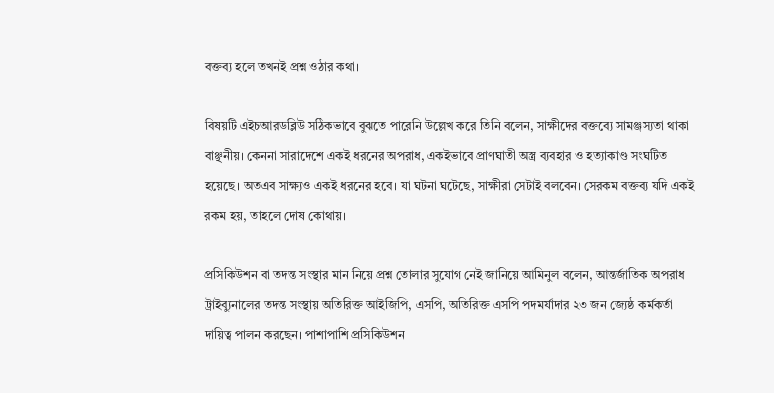বক্তব্য হলে তখনই প্রশ্ন ওঠার কথা।

বিষয়টি এইচআরডব্লিউ সঠিকভাবে বুঝতে পারেনি উল্লেখ করে তিনি বলেন, সাক্ষীদের বক্তব্যে সামঞ্জস্যতা থাকা বাঞ্ছনীয়। কেননা সারাদেশে একই ধরনের অপরাধ, একইভাবে প্রাণঘাতী অস্ত্র ব্যবহার ও হত্যাকাণ্ড সংঘটিত হয়েছে। অতএব সাক্ষ্যও একই ধরনের হবে। যা ঘটনা ঘটেছে, সাক্ষীরা সেটাই বলবেন। সেরকম বক্তব্য যদি একই রকম হয়, তাহলে দোষ কোথায়।

প্রসিকিউশন বা তদন্ত সংস্থার মান নিয়ে প্রশ্ন তোলার সুযোগ নেই জানিয়ে আমিনুল বলেন, আন্তর্জাতিক অপরাধ ট্রাইব্যুনালের তদন্ত সংস্থায় অতিরিক্ত আইজিপি, এসপি, অতিরিক্ত এসপি পদমর্যাদার ২৩ জন জ্যেষ্ঠ কর্মকর্তা দায়িত্ব পালন করছেন। পাশাপাশি প্রসিকিউশন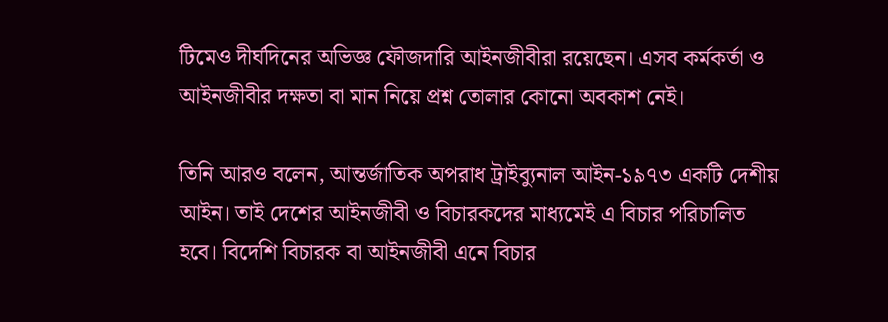টিমেও দীর্ঘদিনের অভিজ্ঞ ফৌজদারি আইনজীবীরা রয়েছেন। এসব কর্মকর্তা ও আইনজীবীর দক্ষতা বা মান নিয়ে প্রশ্ন তোলার কোনো অবকাশ নেই।

তিনি আরও বলেন, আন্তর্জাতিক অপরাধ ট্রাইব্যুনাল আইন-১৯৭৩ একটি দেশীয় আইন। তাই দেশের আইনজীবী ও বিচারকদের মাধ্যমেই এ বিচার পরিচালিত হবে। বিদেশি বিচারক বা আইনজীবী এনে বিচার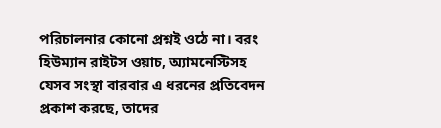পরিচালনার কোনো প্রশ্নই ওঠে না। বরং হিউম্যান রাইটস ওয়াচ, অ্যামনেস্টিসহ যেসব সংস্থা বারবার এ ধরনের প্রতিবেদন প্রকাশ করছে, তাদের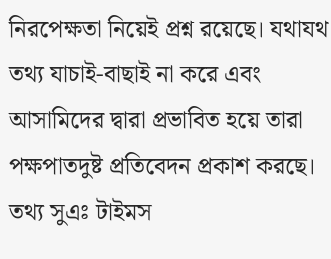নিরপেক্ষতা নিয়েই প্রশ্ন রয়েছে। যথাযথ তথ্য যাচাই-বাছাই না করে এবং আসামিদের দ্বারা প্রভাবিত হয়ে তারা পক্ষপাতদুষ্ট প্রতিবেদন প্রকাশ করছে। তথ্য সুএঃ টাইমস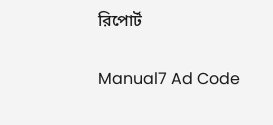রিপোর্ট

Manual7 Ad Code